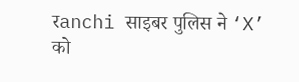रanchi साइबर पुलिस ने ‘X’ को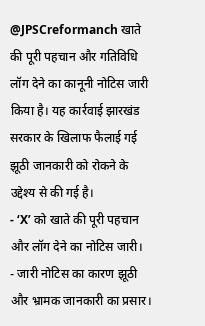@JPSCreformanch खाते की पूरी पहचान और गतिविधि लॉग देने का कानूनी नोटिस जारी किया है। यह कार्रवाई झारखंड सरकार के खिलाफ फैलाई गई झूठी जानकारी को रोकने के उद्देश्य से की गई है।
- ‘X’ को खाते की पूरी पहचान और लॉग देने का नोटिस जारी।
- जारी नोटिस का कारण झूठी और भ्रामक जानकारी का प्रसार।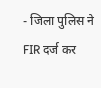- जिला पुलिस ने FIR दर्ज कर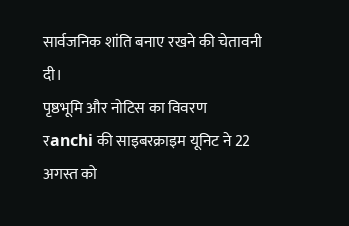सार्वजनिक शांति बनाए रखने की चेतावनी दी।
पृष्ठभूमि और नोटिस का विवरण
रanchi की साइबरक्राइम यूनिट ने 22 अगस्त को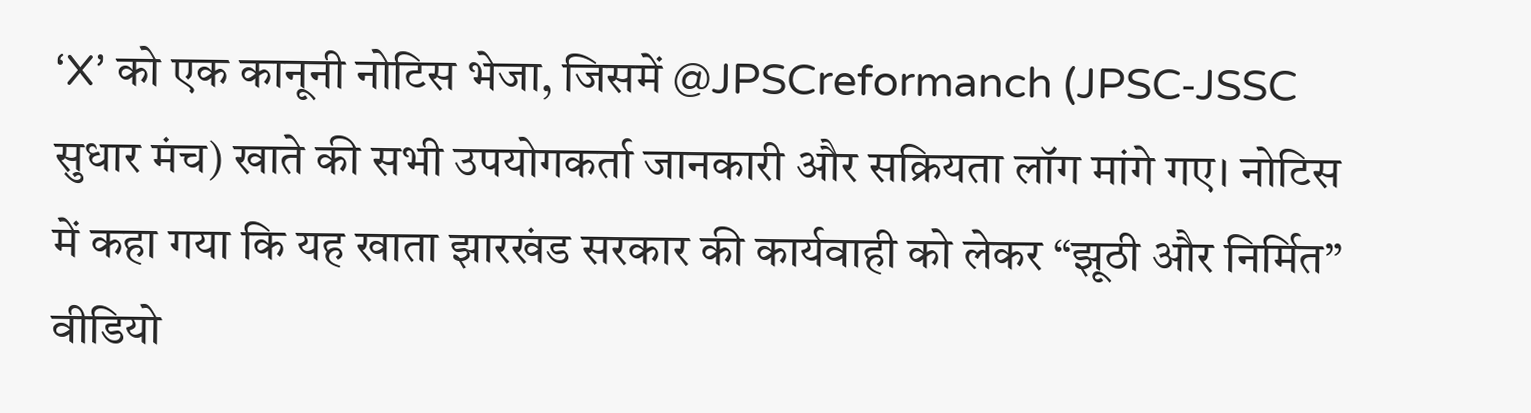‘X’ को एक कानूनी नोटिस भेजा, जिसमें @JPSCreformanch (JPSC‑JSSC सुधार मंच) खाते की सभी उपयोगकर्ता जानकारी और सक्रियता लॉग मांगे गए। नोटिस में कहा गया कि यह खाता झारखंड सरकार की कार्यवाही को लेकर “झूठी और निर्मित” वीडियो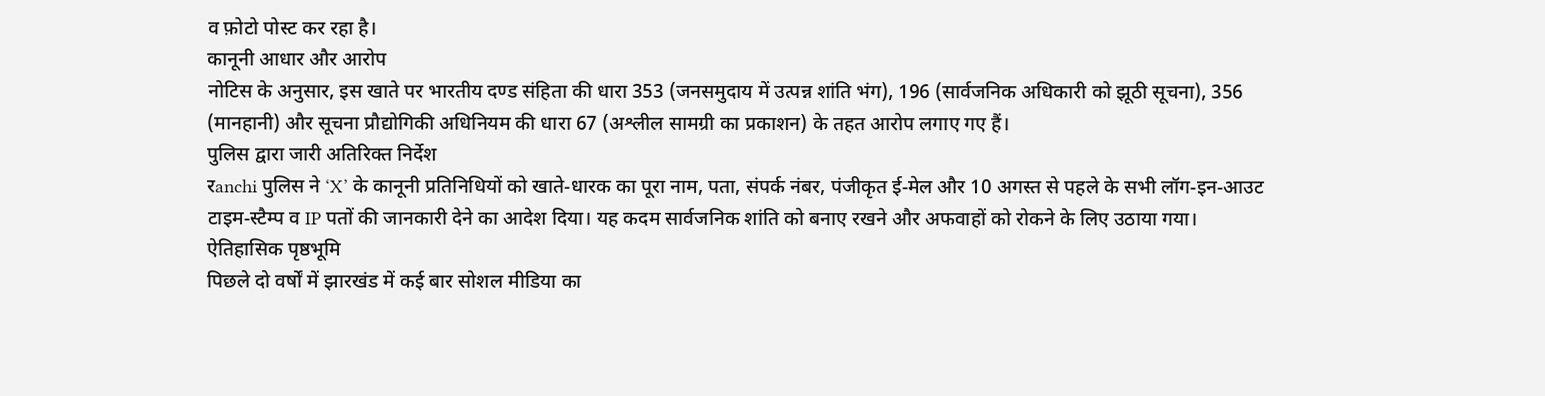व फ़ोटो पोस्ट कर रहा है।
कानूनी आधार और आरोप
नोटिस के अनुसार, इस खाते पर भारतीय दण्ड संहिता की धारा 353 (जनसमुदाय में उत्पन्न शांति भंग), 196 (सार्वजनिक अधिकारी को झूठी सूचना), 356 (मानहानी) और सूचना प्रौद्योगिकी अधिनियम की धारा 67 (अश्लील सामग्री का प्रकाशन) के तहत आरोप लगाए गए हैं।
पुलिस द्वारा जारी अतिरिक्त निर्देश
रanchi पुलिस ने ‘X’ के कानूनी प्रतिनिधियों को खाते‑धारक का पूरा नाम, पता, संपर्क नंबर, पंजीकृत ई‑मेल और 10 अगस्त से पहले के सभी लॉग‑इन‑आउट टाइम‑स्टैम्प व IP पतों की जानकारी देने का आदेश दिया। यह कदम सार्वजनिक शांति को बनाए रखने और अफवाहों को रोकने के लिए उठाया गया।
ऐतिहासिक पृष्ठभूमि
पिछले दो वर्षों में झारखंड में कई बार सोशल मीडिया का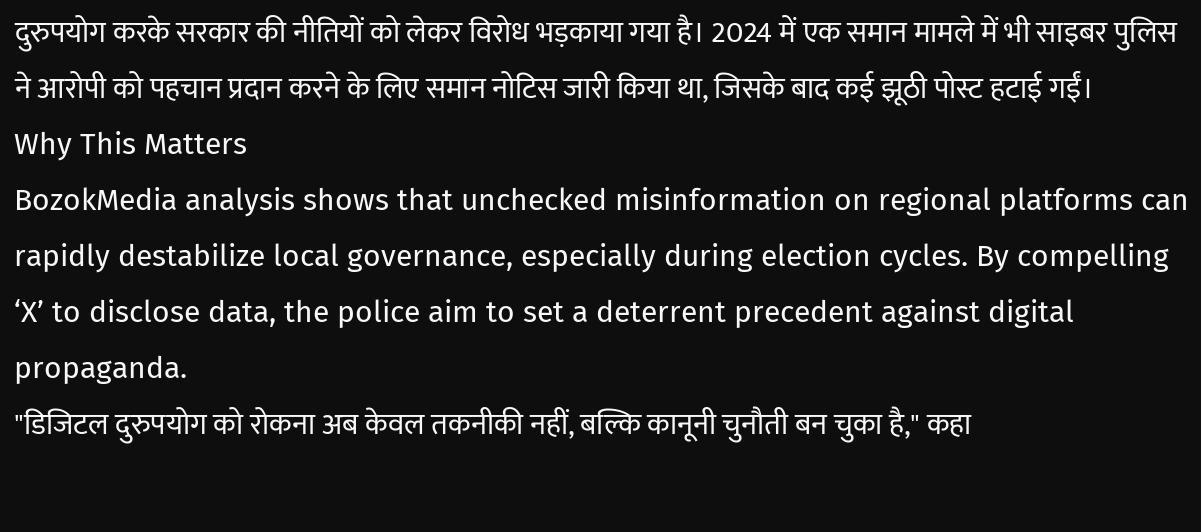दुरुपयोग करके सरकार की नीतियों को लेकर विरोध भड़काया गया है। 2024 में एक समान मामले में भी साइबर पुलिस ने आरोपी को पहचान प्रदान करने के लिए समान नोटिस जारी किया था, जिसके बाद कई झूठी पोस्ट हटाई गईं।
Why This Matters
BozokMedia analysis shows that unchecked misinformation on regional platforms can rapidly destabilize local governance, especially during election cycles. By compelling ‘X’ to disclose data, the police aim to set a deterrent precedent against digital propaganda.
"डिजिटल दुरुपयोग को रोकना अब केवल तकनीकी नहीं, बल्कि कानूनी चुनौती बन चुका है," कहा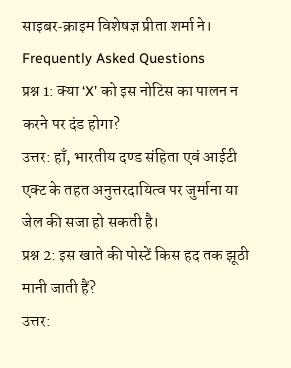साइबर‑क्राइम विशेषज्ञ प्रीता शर्मा ने।
Frequently Asked Questions
प्रश्न 1: क्या ‘X’ को इस नोटिस का पालन न करने पर दंड होगा?
उत्तर: हाँ, भारतीय दण्ड संहिता एवं आईटी एक्ट के तहत अनुत्तरदायित्व पर जुर्माना या जेल की सजा हो सकती है।
प्रश्न 2: इस खाते की पोस्टें किस हद तक झूठी मानी जाती हैं?
उत्तर: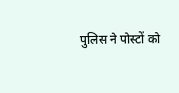पुलिस ने पोस्टों को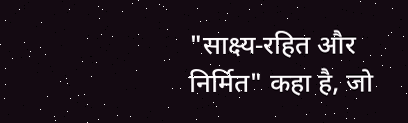"साक्ष्य‑रहित और निर्मित" कहा है, जो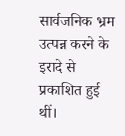सार्वजनिक भ्रम उत्पन्न करने के इरादे से प्रकाशित हुई थीं।